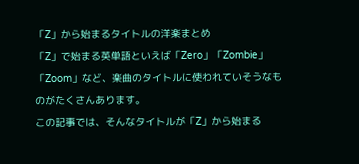「Z」から始まるタイトルの洋楽まとめ
「Z」で始まる英単語といえば「Zero」「Zombie」「Zoom」など、楽曲のタイトルに使われていそうなものがたくさんあります。
この記事では、そんなタイトルが「Z」から始まる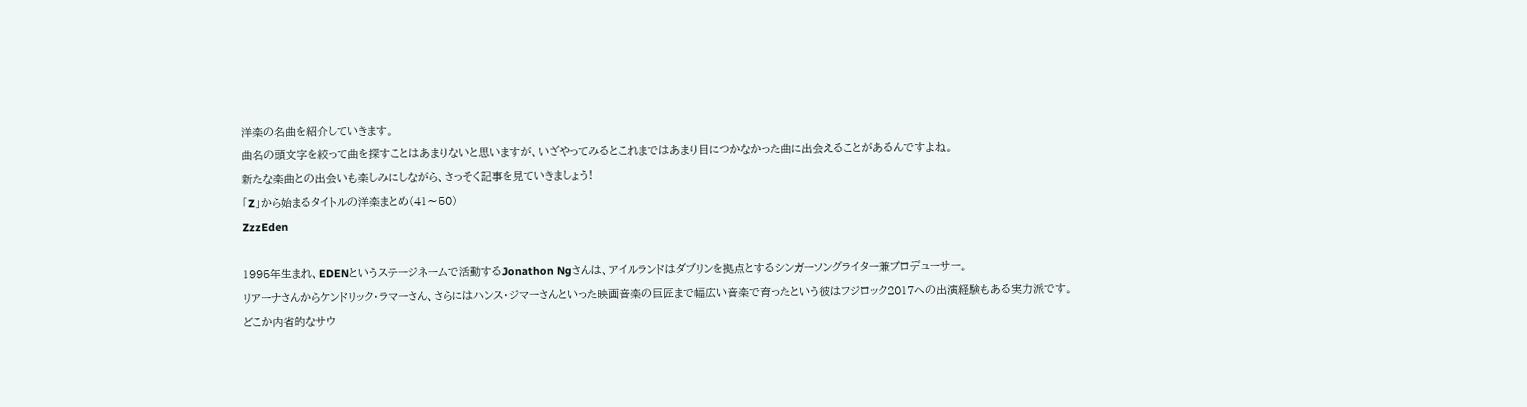洋楽の名曲を紹介していきます。
曲名の頭文字を絞って曲を探すことはあまりないと思いますが、いざやってみるとこれまではあまり目につかなかった曲に出会えることがあるんですよね。
新たな楽曲との出会いも楽しみにしながら、さっそく記事を見ていきましょう!
「Z」から始まるタイトルの洋楽まとめ(41〜50)
ZzzEden

1995年生まれ、EDENというステージネームで活動するJonathon Ngさんは、アイルランドはダブリンを拠点とするシンガーソングライター兼プロデューサー。
リアーナさんからケンドリック・ラマーさん、さらにはハンス・ジマーさんといった映画音楽の巨匠まで幅広い音楽で育ったという彼はフジロック2017への出演経験もある実力派です。
どこか内省的なサウ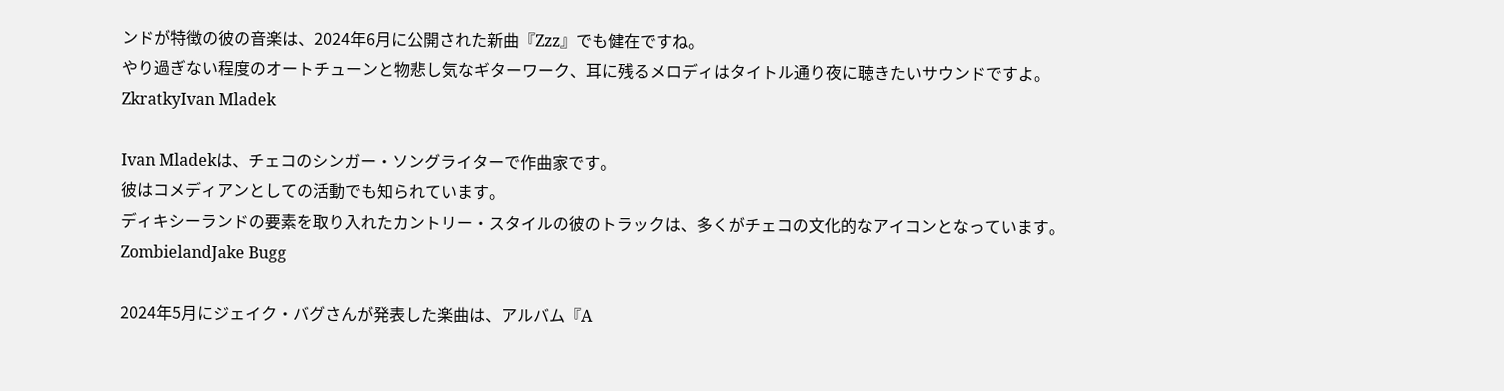ンドが特徴の彼の音楽は、2024年6月に公開された新曲『Zzz』でも健在ですね。
やり過ぎない程度のオートチューンと物悲し気なギターワーク、耳に残るメロディはタイトル通り夜に聴きたいサウンドですよ。
ZkratkyIvan Mladek

Ivan Mladekは、チェコのシンガー・ソングライターで作曲家です。
彼はコメディアンとしての活動でも知られています。
ディキシーランドの要素を取り入れたカントリー・スタイルの彼のトラックは、多くがチェコの文化的なアイコンとなっています。
ZombielandJake Bugg

2024年5月にジェイク・バグさんが発表した楽曲は、アルバム『A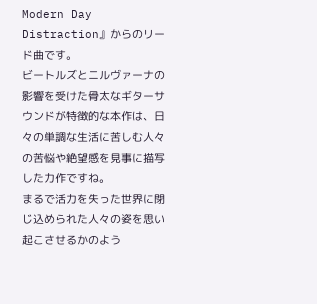Modern Day Distraction』からのリード曲です。
ビートルズとニルヴァーナの影響を受けた骨太なギターサウンドが特徴的な本作は、日々の単調な生活に苦しむ人々の苦悩や絶望感を見事に描写した力作ですね。
まるで活力を失った世界に閉じ込められた人々の姿を思い起こさせるかのよう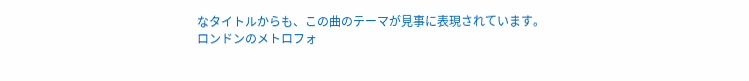なタイトルからも、この曲のテーマが見事に表現されています。
ロンドンのメトロフォ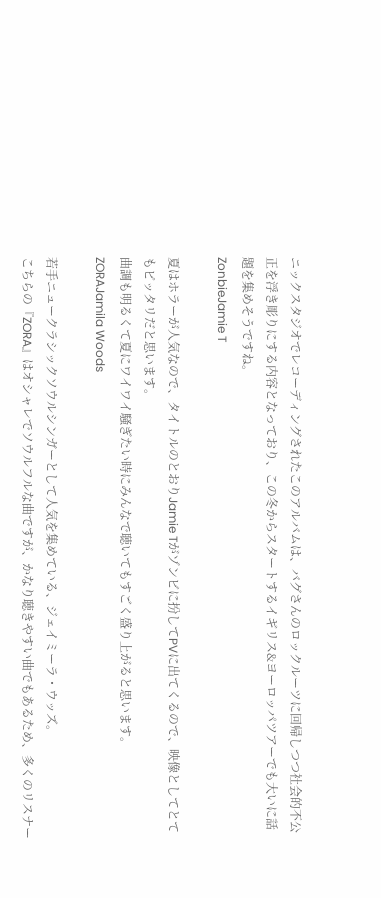ニックスタジオでレコーディングされたこのアルバムは、バグさんのロックルーツに回帰しつつ社会的不公正を浮き彫りにする内容となっており、この冬からスタートするイギリス&ヨーロッパツアーでも大いに話題を集めそうですね。
ZonbieJamie T

夏はホラーが人気なので、タイトルのとおりJamie Tがゾンビに扮してPVに出てくるので、映像としてとてもピッタリだと思います。
曲調も明るくて夏にワイワイ騒ぎたい時にみんなで聴いてもすごく盛り上がると思います。
ZORAJamila Woods

若手ニュークラシックソウルシンガーとして人気を集めている、ジェイミーラ・ウッズ。
こちらの『ZORA』はオシャレでソウルフルな曲ですが、かなり聴きやすい曲でもあるため、多くのリスナー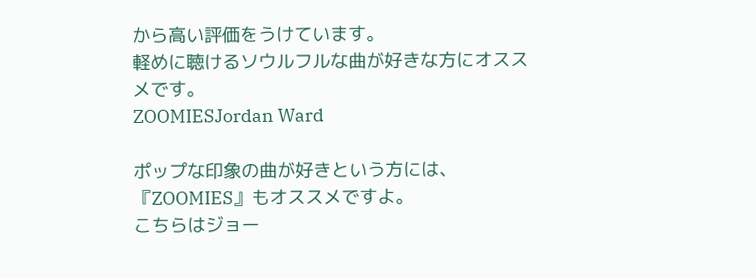から高い評価をうけています。
軽めに聴けるソウルフルな曲が好きな方にオススメです。
ZOOMIESJordan Ward

ポップな印象の曲が好きという方には、『ZOOMIES』もオススメですよ。
こちらはジョー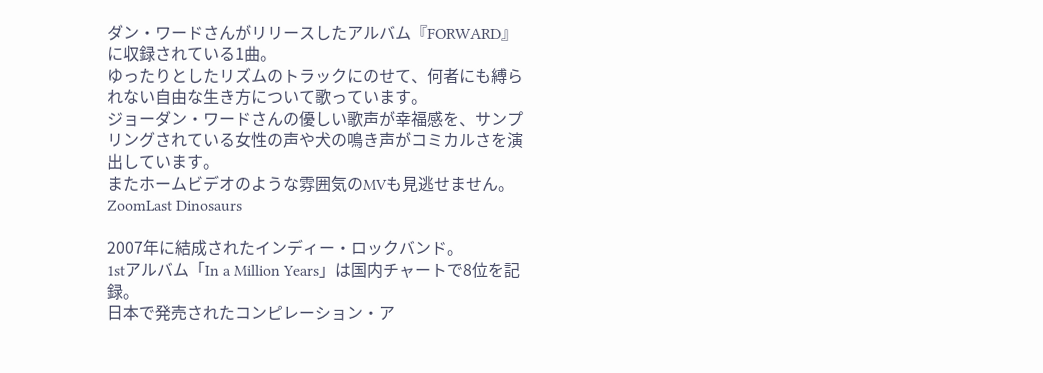ダン・ワードさんがリリースしたアルバム『FORWARD』に収録されている1曲。
ゆったりとしたリズムのトラックにのせて、何者にも縛られない自由な生き方について歌っています。
ジョーダン・ワードさんの優しい歌声が幸福感を、サンプリングされている女性の声や犬の鳴き声がコミカルさを演出しています。
またホームビデオのような雰囲気のMVも見逃せません。
ZoomLast Dinosaurs

2007年に結成されたインディー・ロックバンド。
1stアルバム「In a Million Years」は国内チャートで8位を記録。
日本で発売されたコンピレーション・ア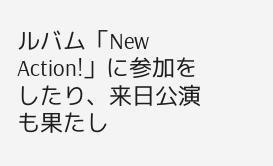ルバム「New Action!」に参加をしたり、来日公演も果たし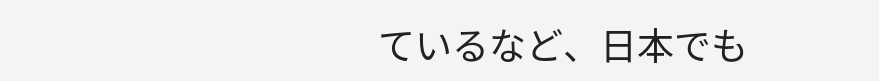ているなど、日本でも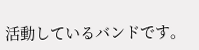活動しているバンドです。